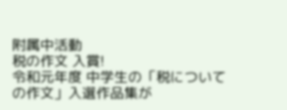附属中活動
税の作文 入賞!
令和元年度 中学生の「税についての作文」入選作品集が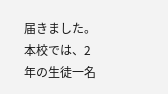届きました。
本校では、2年の生徒一名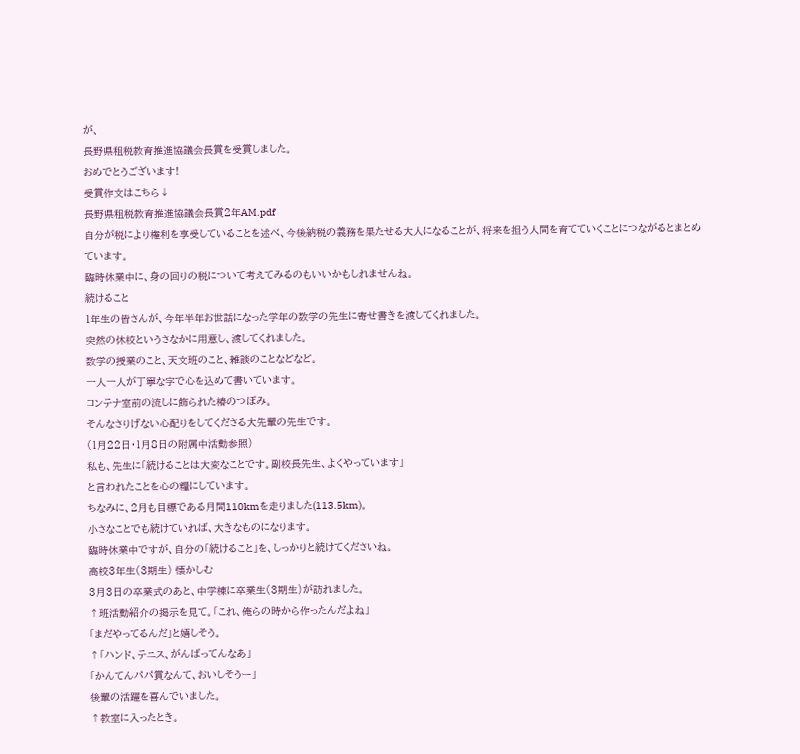が、
長野県租税教育推進協議会長賞を受賞しました。
おめでとうございます!
受賞作文はこちら↓
長野県租税教育推進協議会長賞2年AM.pdf
自分が税により権利を享受していることを述べ、今後納税の義務を果たせる大人になることが、将来を担う人間を育てていくことにつながるとまとめています。
臨時休業中に、身の回りの税について考えてみるのもいいかもしれませんね。
続けること
1年生の皆さんが、今年半年お世話になった学年の数学の先生に寄せ書きを渡してくれました。
突然の休校というさなかに用意し、渡してくれました。
数学の授業のこと、天文班のこと、雑談のことなどなど。
一人一人が丁寧な字で心を込めて書いています。
コンテナ室前の流しに飾られた椿のつぼみ。
そんなさりげない心配りをしてくださる大先輩の先生です。
(1月22日・1月8日の附属中活動参照)
私も、先生に「続けることは大変なことです。副校長先生、よくやっています」
と言われたことを心の糧にしています。
ちなみに、2月も目標である月間110kmを走りました(113.5km)。
小さなことでも続けていれば、大きなものになります。
臨時休業中ですが、自分の「続けること」を、しっかりと続けてくださいね。
高校3年生(3期生) 懐かしむ
3月3日の卒業式のあと、中学棟に卒業生(3期生)が訪れました。
↑班活動紹介の掲示を見て。「これ、俺らの時から作ったんだよね」
「まだやってるんだ」と嬉しそう。
↑「ハンド、テニス、がんばってんなあ」
「かんてんパパ賞なんて、おいしそうー」
後輩の活躍を喜んでいました。
↑教室に入ったとき。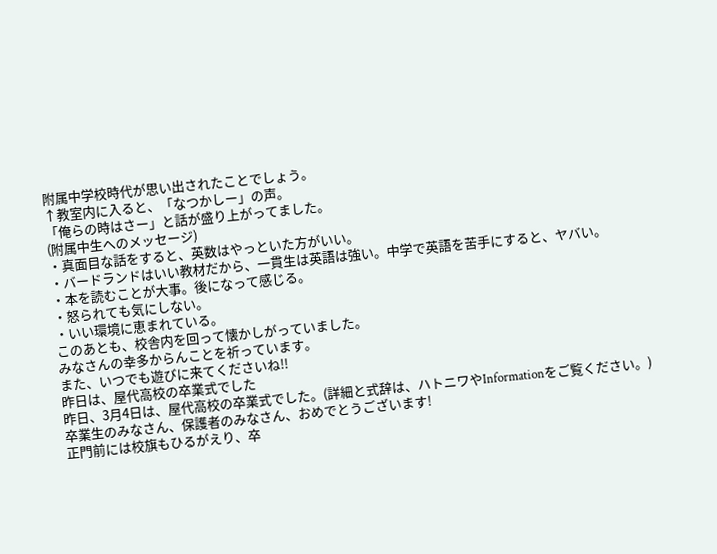附属中学校時代が思い出されたことでしょう。
↑教室内に入ると、「なつかしー」の声。
「俺らの時はさー」と話が盛り上がってました。
(附属中生へのメッセージ)
・真面目な話をすると、英数はやっといた方がいい。
・バードランドはいい教材だから、一貫生は英語は強い。中学で英語を苦手にすると、ヤバい。
・本を読むことが大事。後になって感じる。
・怒られても気にしない。
・いい環境に恵まれている。
このあとも、校舎内を回って懐かしがっていました。
みなさんの幸多からんことを祈っています。
また、いつでも遊びに来てくださいね!!
昨日は、屋代高校の卒業式でした
昨日、3月4日は、屋代高校の卒業式でした。(詳細と式辞は、ハトニワやInformationをご覧ください。)
卒業生のみなさん、保護者のみなさん、おめでとうございます!
正門前には校旗もひるがえり、卒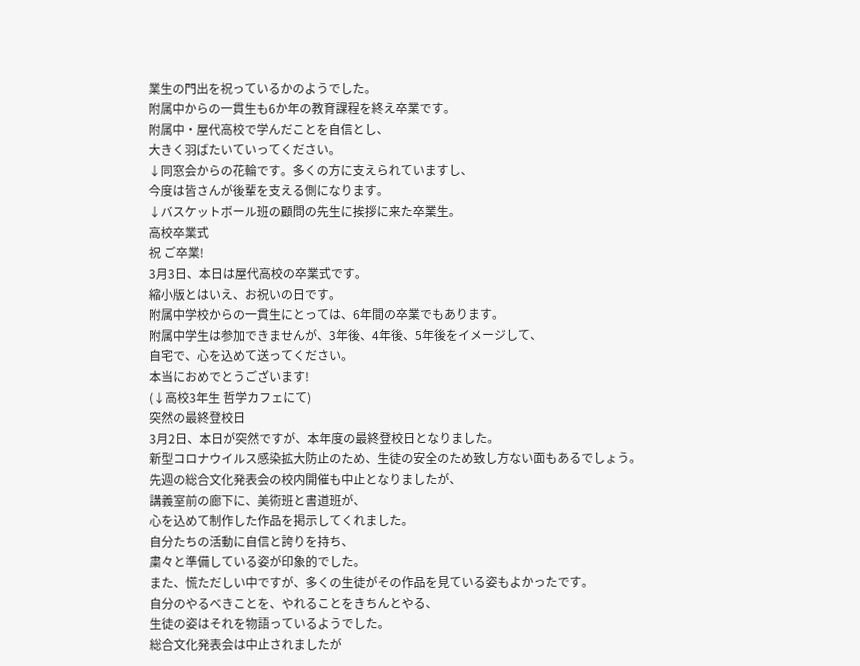業生の門出を祝っているかのようでした。
附属中からの一貫生も6か年の教育課程を終え卒業です。
附属中・屋代高校で学んだことを自信とし、
大きく羽ばたいていってください。
↓同窓会からの花輪です。多くの方に支えられていますし、
今度は皆さんが後輩を支える側になります。
↓バスケットボール班の顧問の先生に挨拶に来た卒業生。
高校卒業式
祝 ご卒業!
3月3日、本日は屋代高校の卒業式です。
縮小版とはいえ、お祝いの日です。
附属中学校からの一貫生にとっては、6年間の卒業でもあります。
附属中学生は参加できませんが、3年後、4年後、5年後をイメージして、
自宅で、心を込めて送ってください。
本当におめでとうございます!
(↓高校3年生 哲学カフェにて)
突然の最終登校日
3月2日、本日が突然ですが、本年度の最終登校日となりました。
新型コロナウイルス感染拡大防止のため、生徒の安全のため致し方ない面もあるでしょう。
先週の総合文化発表会の校内開催も中止となりましたが、
講義室前の廊下に、美術班と書道班が、
心を込めて制作した作品を掲示してくれました。
自分たちの活動に自信と誇りを持ち、
粛々と準備している姿が印象的でした。
また、慌ただしい中ですが、多くの生徒がその作品を見ている姿もよかったです。
自分のやるべきことを、やれることをきちんとやる、
生徒の姿はそれを物語っているようでした。
総合文化発表会は中止されましたが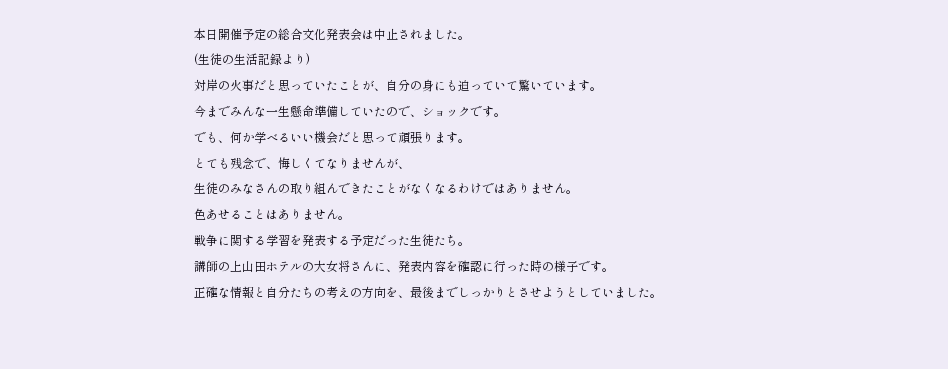本日開催予定の総合文化発表会は中止されました。
(生徒の生活記録より)
対岸の火事だと思っていたことが、自分の身にも迫っていて驚いています。
今までみんな一生懸命準備していたので、ショックです。
でも、何か学べるいい機会だと思って頑張ります。
とても残念で、悔しくてなりませんが、
生徒のみなさんの取り組んできたことがなくなるわけではありません。
色あせることはありません。
戦争に関する学習を発表する予定だった生徒たち。
講師の上山田ホテルの大女将さんに、発表内容を確認に行った時の様子です。
正確な情報と自分たちの考えの方向を、最後までしっかりとさせようとしていました。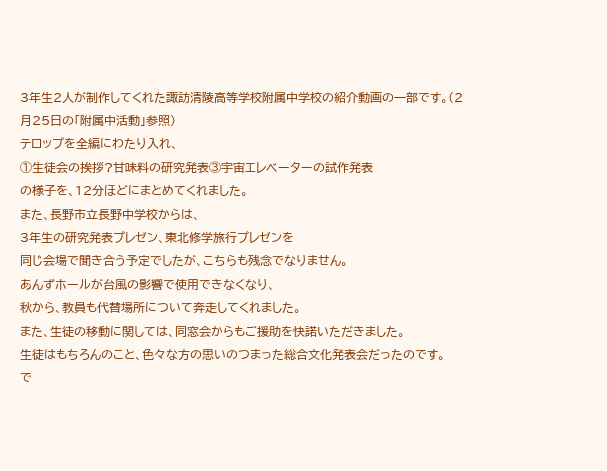3年生2人が制作してくれた諏訪清陵高等学校附属中学校の紹介動画の一部です。(2月25日の「附属中活動」参照)
テロップを全編にわたり入れ、
①生徒会の挨拶?甘味料の研究発表③宇宙エレベーターの試作発表
の様子を、12分ほどにまとめてくれました。
また、長野市立長野中学校からは、
3年生の研究発表プレゼン、東北修学旅行プレゼンを
同じ会場で聞き合う予定でしたが、こちらも残念でなりません。
あんずホールが台風の影響で使用できなくなり、
秋から、教員も代替場所について奔走してくれました。
また、生徒の移動に関しては、同窓会からもご援助を快諾いただきました。
生徒はもちろんのこと、色々な方の思いのつまった総合文化発表会だったのです。
で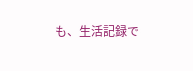も、生活記録で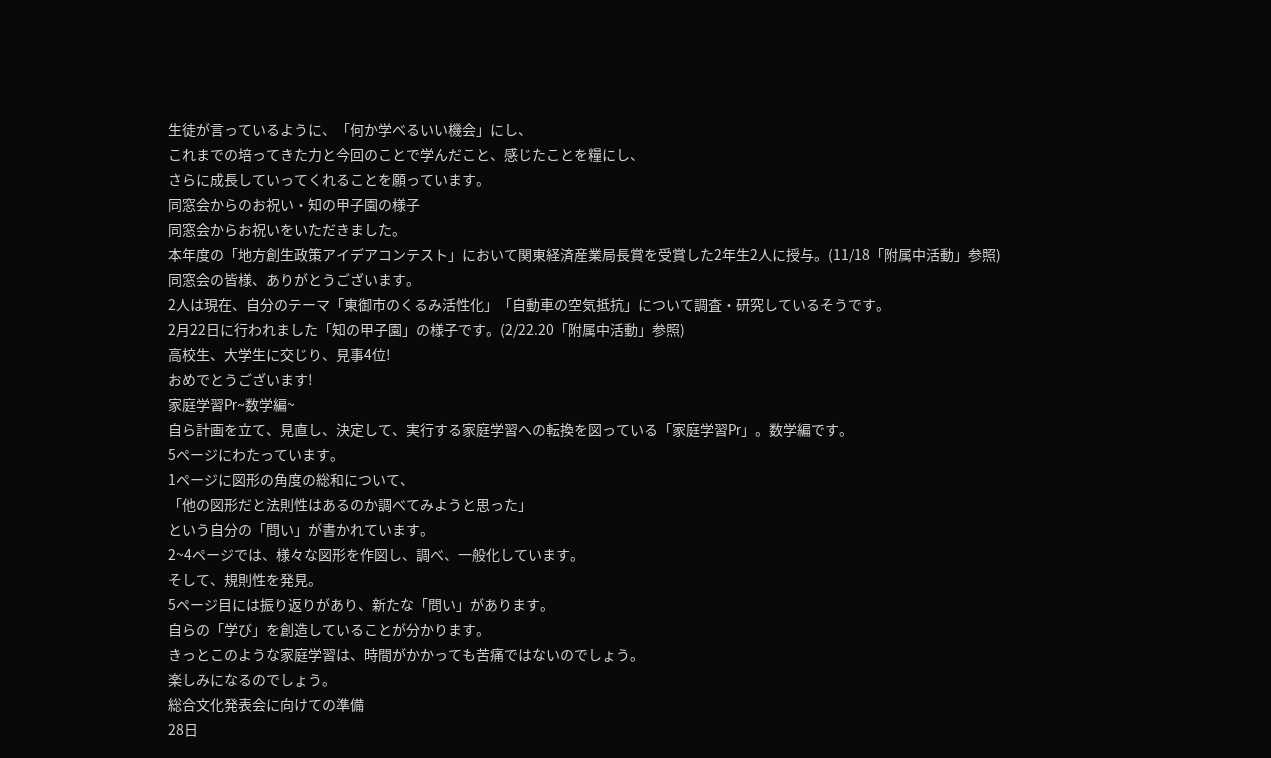生徒が言っているように、「何か学べるいい機会」にし、
これまでの培ってきた力と今回のことで学んだこと、感じたことを糧にし、
さらに成長していってくれることを願っています。
同窓会からのお祝い・知の甲子園の様子
同窓会からお祝いをいただきました。
本年度の「地方創生政策アイデアコンテスト」において関東経済産業局長賞を受賞した2年生2人に授与。(11/18「附属中活動」参照)
同窓会の皆様、ありがとうございます。
2人は現在、自分のテーマ「東御市のくるみ活性化」「自動車の空気抵抗」について調査・研究しているそうです。
2月22日に行われました「知の甲子園」の様子です。(2/22.20「附属中活動」参照)
高校生、大学生に交じり、見事4位!
おめでとうございます!
家庭学習Pr~数学編~
自ら計画を立て、見直し、決定して、実行する家庭学習への転換を図っている「家庭学習Pr」。数学編です。
5ページにわたっています。
1ページに図形の角度の総和について、
「他の図形だと法則性はあるのか調べてみようと思った」
という自分の「問い」が書かれています。
2~4ページでは、様々な図形を作図し、調べ、一般化しています。
そして、規則性を発見。
5ページ目には振り返りがあり、新たな「問い」があります。
自らの「学び」を創造していることが分かります。
きっとこのような家庭学習は、時間がかかっても苦痛ではないのでしょう。
楽しみになるのでしょう。
総合文化発表会に向けての準備
28日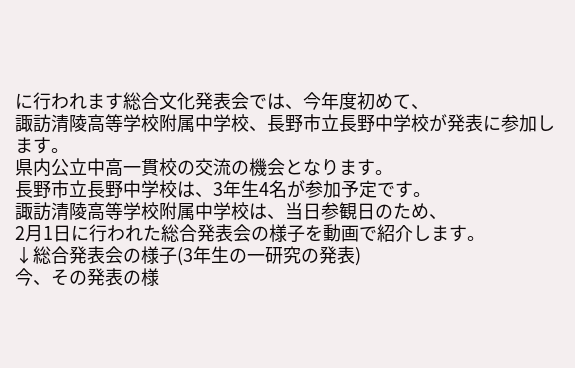に行われます総合文化発表会では、今年度初めて、
諏訪清陵高等学校附属中学校、長野市立長野中学校が発表に参加します。
県内公立中高一貫校の交流の機会となります。
長野市立長野中学校は、3年生4名が参加予定です。
諏訪清陵高等学校附属中学校は、当日参観日のため、
2月1日に行われた総合発表会の様子を動画で紹介します。
↓総合発表会の様子(3年生の一研究の発表)
今、その発表の様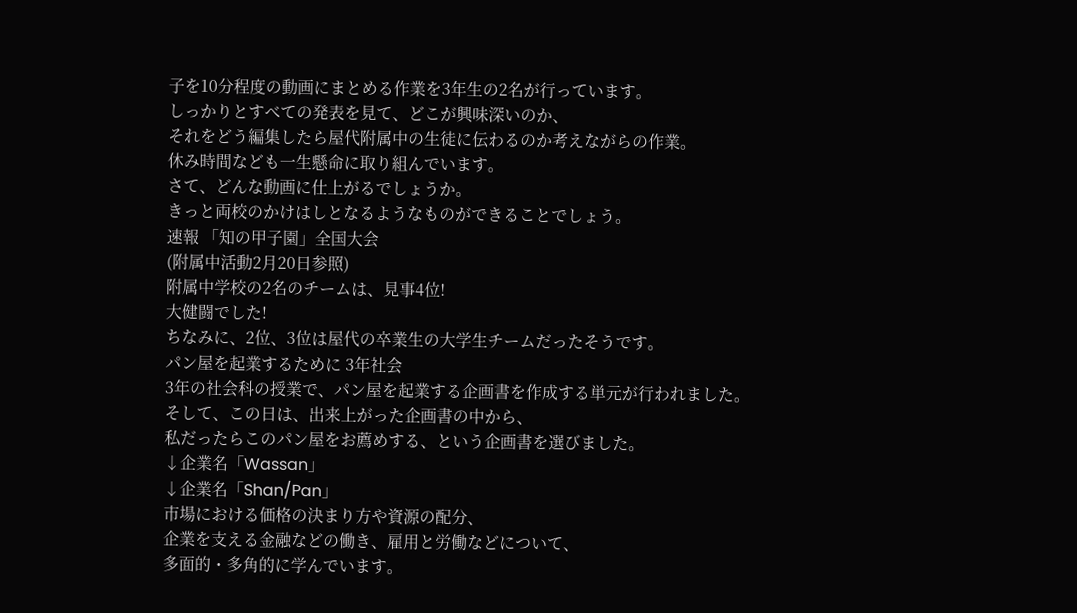子を10分程度の動画にまとめる作業を3年生の2名が行っています。
しっかりとすべての発表を見て、どこが興味深いのか、
それをどう編集したら屋代附属中の生徒に伝わるのか考えながらの作業。
休み時間なども一生懸命に取り組んでいます。
さて、どんな動画に仕上がるでしょうか。
きっと両校のかけはしとなるようなものができることでしょう。
速報 「知の甲子園」全国大会
(附属中活動2月20日参照)
附属中学校の2名のチームは、見事4位!
大健闘でした!
ちなみに、2位、3位は屋代の卒業生の大学生チームだったそうです。
パン屋を起業するために 3年社会
3年の社会科の授業で、パン屋を起業する企画書を作成する単元が行われました。
そして、この日は、出来上がった企画書の中から、
私だったらこのパン屋をお薦めする、という企画書を選びました。
↓企業名「Wassan」
↓企業名「Shan/Pan」
市場における価格の決まり方や資源の配分、
企業を支える金融などの働き、雇用と労働などについて、
多面的・多角的に学んでいます。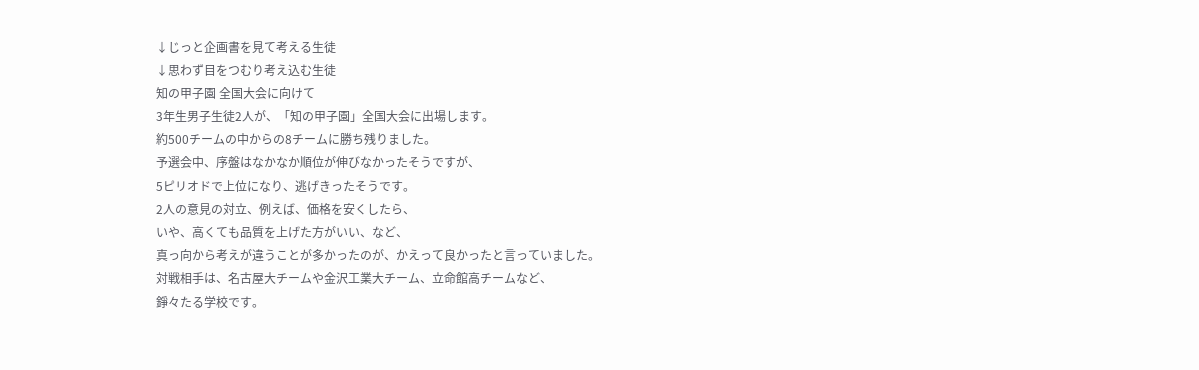↓じっと企画書を見て考える生徒
↓思わず目をつむり考え込む生徒
知の甲子園 全国大会に向けて
3年生男子生徒2人が、「知の甲子園」全国大会に出場します。
約500チームの中からの8チームに勝ち残りました。
予選会中、序盤はなかなか順位が伸びなかったそうですが、
5ピリオドで上位になり、逃げきったそうです。
2人の意見の対立、例えば、価格を安くしたら、
いや、高くても品質を上げた方がいい、など、
真っ向から考えが違うことが多かったのが、かえって良かったと言っていました。
対戦相手は、名古屋大チームや金沢工業大チーム、立命館高チームなど、
錚々たる学校です。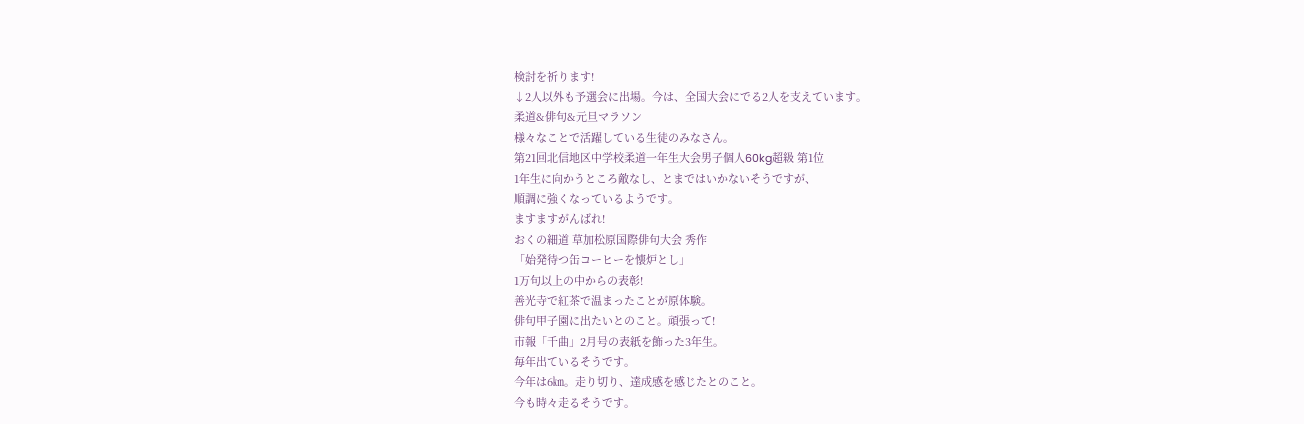検討を祈ります!
↓2人以外も予選会に出場。今は、全国大会にでる2人を支えています。
柔道&俳句&元旦マラソン
様々なことで活躍している生徒のみなさん。
第21回北信地区中学校柔道一年生大会男子個人60kg超級 第1位
1年生に向かうところ敵なし、とまではいかないそうですが、
順調に強くなっているようです。
ますますがんばれ!
おくの細道 草加松原国際俳句大会 秀作
「始発待つ缶コーヒーを懐炉とし」
1万句以上の中からの表彰!
善光寺で紅茶で温まったことが原体験。
俳句甲子園に出たいとのこと。頑張って!
市報「千曲」2月号の表紙を飾った3年生。
毎年出ているそうです。
今年は6㎞。走り切り、達成感を感じたとのこと。
今も時々走るそうです。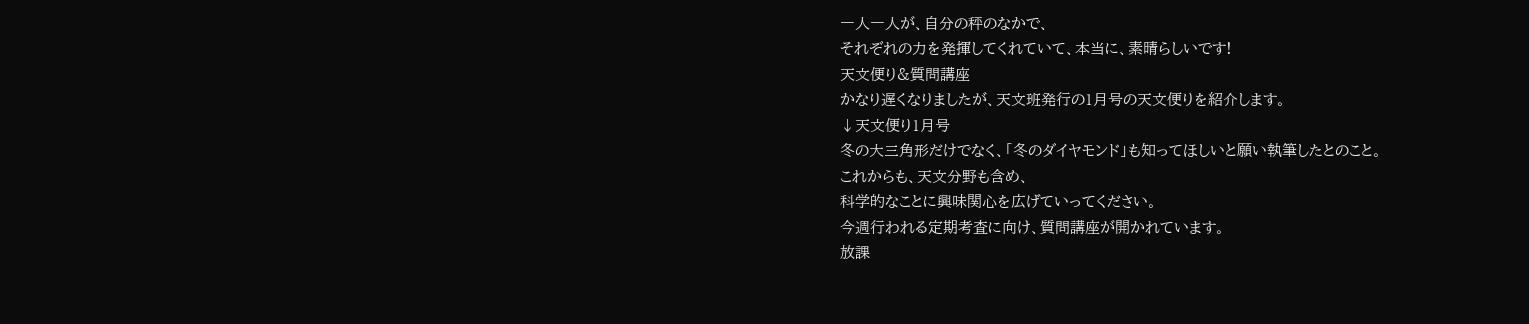一人一人が、自分の秤のなかで、
それぞれの力を発揮してくれていて、本当に、素晴らしいです!
天文便り&質問講座
かなり遅くなりましたが、天文班発行の1月号の天文便りを紹介します。
↓天文便り1月号
冬の大三角形だけでなく、「冬のダイヤモンド」も知ってほしいと願い執筆したとのこと。
これからも、天文分野も含め、
科学的なことに興味関心を広げていってください。
今週行われる定期考査に向け、質問講座が開かれています。
放課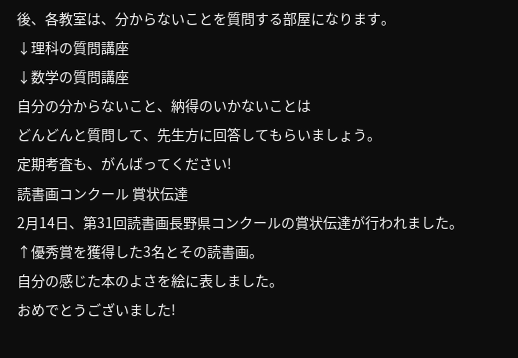後、各教室は、分からないことを質問する部屋になります。
↓理科の質問講座
↓数学の質問講座
自分の分からないこと、納得のいかないことは
どんどんと質問して、先生方に回答してもらいましょう。
定期考査も、がんばってください!
読書画コンクール 賞状伝達
2月14日、第31回読書画長野県コンクールの賞状伝達が行われました。
↑優秀賞を獲得した3名とその読書画。
自分の感じた本のよさを絵に表しました。
おめでとうございました!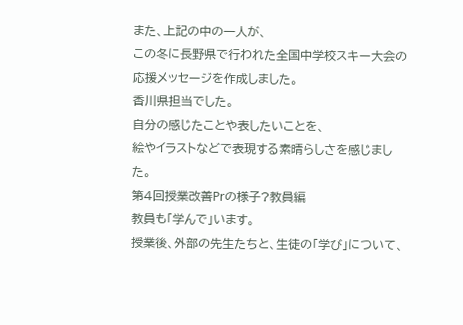また、上記の中の一人が、
この冬に長野県で行われた全国中学校スキー大会の応援メッセージを作成しました。
香川県担当でした。
自分の感じたことや表したいことを、
絵やイラストなどで表現する素晴らしさを感じました。
第4回授業改善Prの様子?教員編
教員も「学んで」います。
授業後、外部の先生たちと、生徒の「学び」について、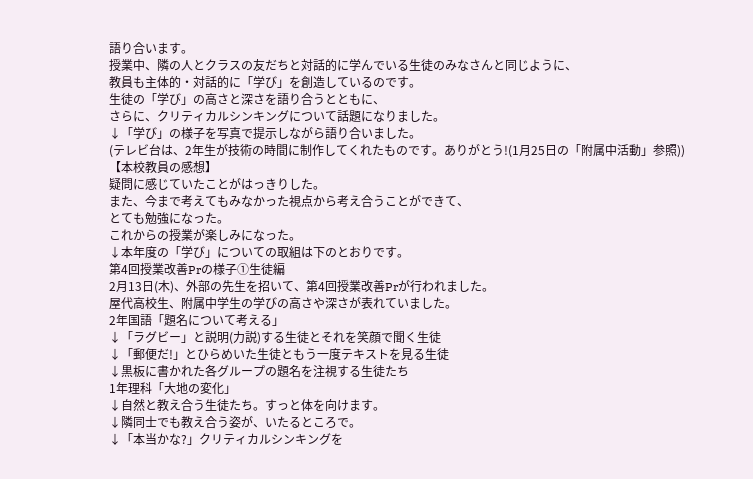語り合います。
授業中、隣の人とクラスの友だちと対話的に学んでいる生徒のみなさんと同じように、
教員も主体的・対話的に「学び」を創造しているのです。
生徒の「学び」の高さと深さを語り合うとともに、
さらに、クリティカルシンキングについて話題になりました。
↓「学び」の様子を写真で提示しながら語り合いました。
(テレビ台は、2年生が技術の時間に制作してくれたものです。ありがとう!(1月25日の「附属中活動」参照))
【本校教員の感想】
疑問に感じていたことがはっきりした。
また、今まで考えてもみなかった視点から考え合うことができて、
とても勉強になった。
これからの授業が楽しみになった。
↓本年度の「学び」についての取組は下のとおりです。
第4回授業改善Prの様子①生徒編
2月13日(木)、外部の先生を招いて、第4回授業改善Prが行われました。
屋代高校生、附属中学生の学びの高さや深さが表れていました。
2年国語「題名について考える」
↓「ラグビー」と説明(力説)する生徒とそれを笑顔で聞く生徒
↓「郵便だ!」とひらめいた生徒ともう一度テキストを見る生徒
↓黒板に書かれた各グループの題名を注視する生徒たち
1年理科「大地の変化」
↓自然と教え合う生徒たち。すっと体を向けます。
↓隣同士でも教え合う姿が、いたるところで。
↓「本当かな?」クリティカルシンキングを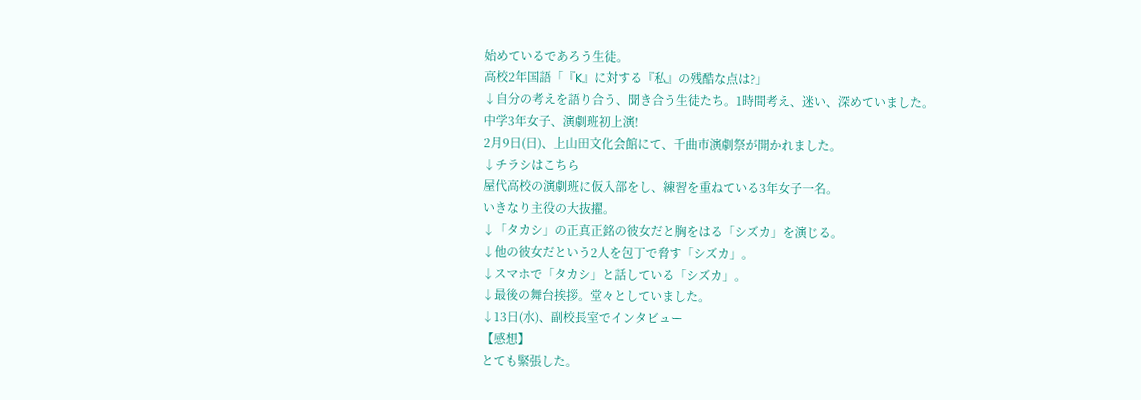始めているであろう生徒。
高校2年国語「『K』に対する『私』の残酷な点は?」
↓自分の考えを語り合う、聞き合う生徒たち。1時間考え、迷い、深めていました。
中学3年女子、演劇班初上演!
2月9日(日)、上山田文化会館にて、千曲市演劇祭が開かれました。
↓チラシはこちら
屋代高校の演劇班に仮入部をし、練習を重ねている3年女子一名。
いきなり主役の大抜擢。
↓「タカシ」の正真正銘の彼女だと胸をはる「シズカ」を演じる。
↓他の彼女だという2人を包丁で脅す「シズカ」。
↓スマホで「タカシ」と話している「シズカ」。
↓最後の舞台挨拶。堂々としていました。
↓13日(水)、副校長室でインタビュー
【感想】
とても緊張した。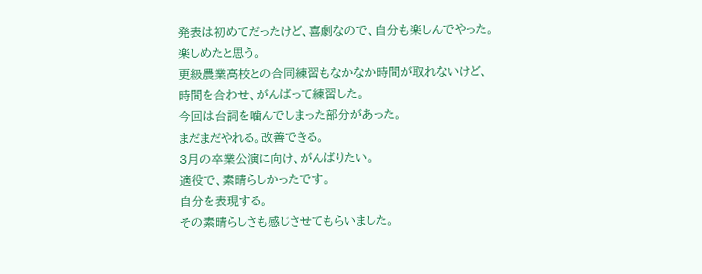発表は初めてだったけど、喜劇なので、自分も楽しんでやった。
楽しめたと思う。
更級農業高校との合同練習もなかなか時間が取れないけど、
時間を合わせ、がんばって練習した。
今回は台詞を噛んでしまった部分があった。
まだまだやれる。改善できる。
3月の卒業公演に向け、がんばりたい。
適役で、素晴らしかったです。
自分を表現する。
その素晴らしさも感じさせてもらいました。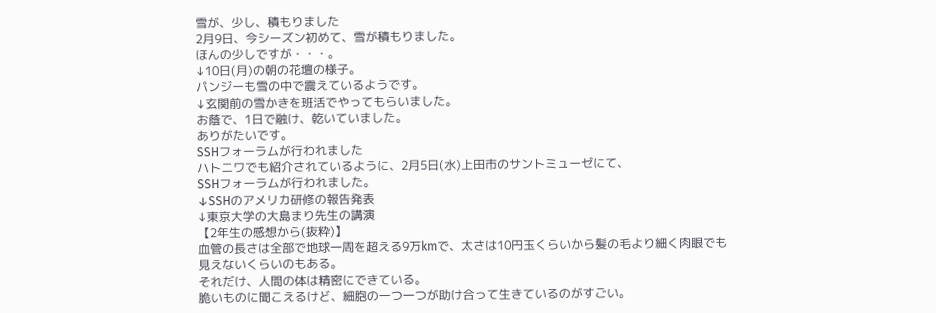雪が、少し、積もりました
2月9日、今シーズン初めて、雪が積もりました。
ほんの少しですが・・・。
↓10日(月)の朝の花壇の様子。
パンジーも雪の中で震えているようです。
↓玄関前の雪かきを班活でやってもらいました。
お蔭で、1日で融け、乾いていました。
ありがたいです。
SSHフォーラムが行われました
ハトニワでも紹介されているように、2月5日(水)上田市のサントミューゼにて、
SSHフォーラムが行われました。
↓SSHのアメリカ研修の報告発表
↓東京大学の大島まり先生の講演
【2年生の感想から(抜粋)】
血管の長さは全部で地球一周を超える9万kmで、太さは10円玉くらいから髪の毛より細く肉眼でも見えないくらいのもある。
それだけ、人間の体は精密にできている。
脆いものに聞こえるけど、細胞の一つ一つが助け合って生きているのがすごい。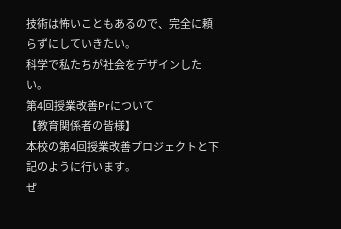技術は怖いこともあるので、完全に頼らずにしていきたい。
科学で私たちが社会をデザインしたい。
第4回授業改善Prについて
【教育関係者の皆様】
本校の第4回授業改善プロジェクトと下記のように行います。
ぜ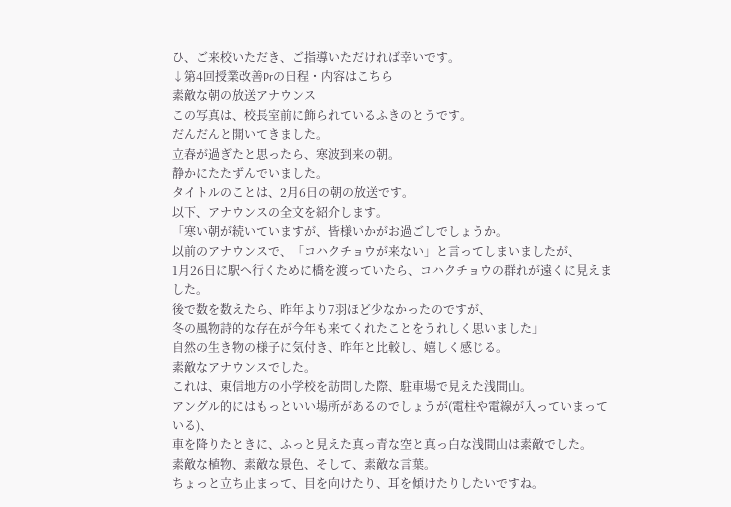ひ、ご来校いただき、ご指導いただければ幸いです。
↓第4回授業改善Prの日程・内容はこちら
素敵な朝の放送アナウンス
この写真は、校長室前に飾られているふきのとうです。
だんだんと開いてきました。
立春が過ぎたと思ったら、寒波到来の朝。
静かにたたずんでいました。
タイトルのことは、2月6日の朝の放送です。
以下、アナウンスの全文を紹介します。
「寒い朝が続いていますが、皆様いかがお過ごしでしょうか。
以前のアナウンスで、「コハクチョウが来ない」と言ってしまいましたが、
1月26日に駅へ行くために橋を渡っていたら、コハクチョウの群れが遠くに見えました。
後で数を数えたら、昨年より7羽ほど少なかったのですが、
冬の風物詩的な存在が今年も来てくれたことをうれしく思いました」
自然の生き物の様子に気付き、昨年と比較し、嬉しく感じる。
素敵なアナウンスでした。
これは、東信地方の小学校を訪問した際、駐車場で見えた浅間山。
アングル的にはもっといい場所があるのでしょうが(電柱や電線が入っていまっている)、
車を降りたときに、ふっと見えた真っ青な空と真っ白な浅間山は素敵でした。
素敵な植物、素敵な景色、そして、素敵な言葉。
ちょっと立ち止まって、目を向けたり、耳を傾けたりしたいですね。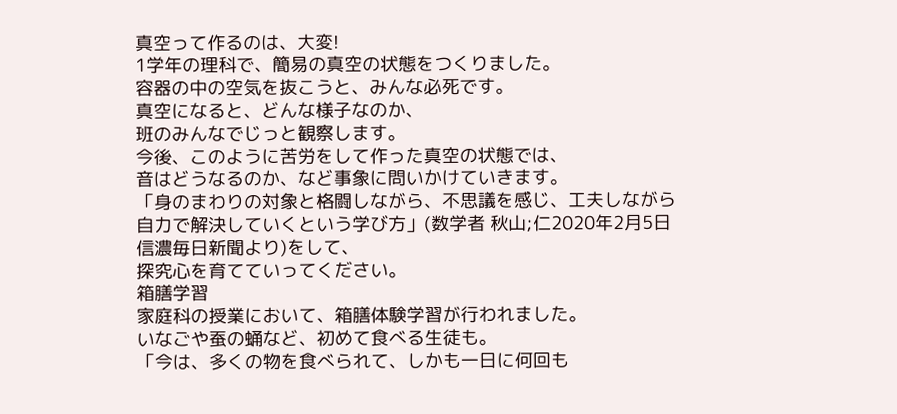真空って作るのは、大変!
1学年の理科で、簡易の真空の状態をつくりました。
容器の中の空気を抜こうと、みんな必死です。
真空になると、どんな様子なのか、
班のみんなでじっと観察します。
今後、このように苦労をして作った真空の状態では、
音はどうなるのか、など事象に問いかけていきます。
「身のまわりの対象と格闘しながら、不思議を感じ、工夫しながら自力で解決していくという学び方」(数学者 秋山;仁2020年2月5日信濃毎日新聞より)をして、
探究心を育てていってください。
箱膳学習
家庭科の授業において、箱膳体験学習が行われました。
いなごや蚕の蛹など、初めて食べる生徒も。
「今は、多くの物を食べられて、しかも一日に何回も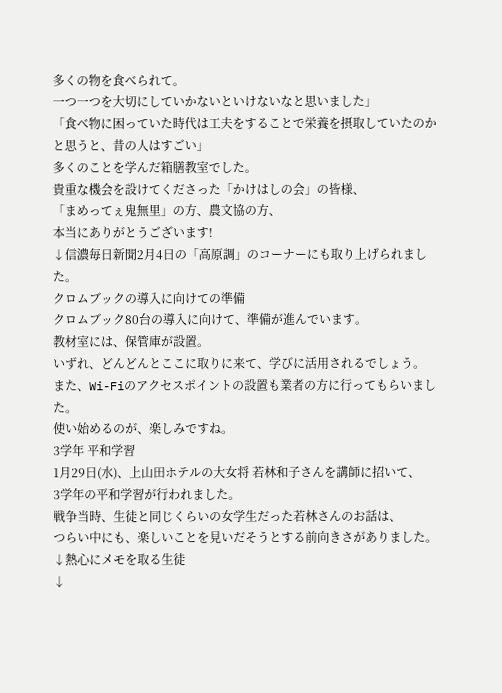多くの物を食べられて。
一つ一つを大切にしていかないといけないなと思いました」
「食べ物に困っていた時代は工夫をすることで栄養を摂取していたのかと思うと、昔の人はすごい」
多くのことを学んだ箱膳教室でした。
貴重な機会を設けてくださった「かけはしの会」の皆様、
「まめってぇ鬼無里」の方、農文協の方、
本当にありがとうございます!
↓信濃毎日新聞2月4日の「高原調」のコーナーにも取り上げられました。
クロムブックの導入に向けての準備
クロムブック80台の導入に向けて、準備が進んでいます。
教材室には、保管庫が設置。
いずれ、どんどんとここに取りに来て、学びに活用されるでしょう。
また、Wi-Fiのアクセスポイントの設置も業者の方に行ってもらいました。
使い始めるのが、楽しみですね。
3学年 平和学習
1月29日(水)、上山田ホテルの大女将 若林和子さんを講師に招いて、
3学年の平和学習が行われました。
戦争当時、生徒と同じくらいの女学生だった若林さんのお話は、
つらい中にも、楽しいことを見いだそうとする前向きさがありました。
↓熱心にメモを取る生徒
↓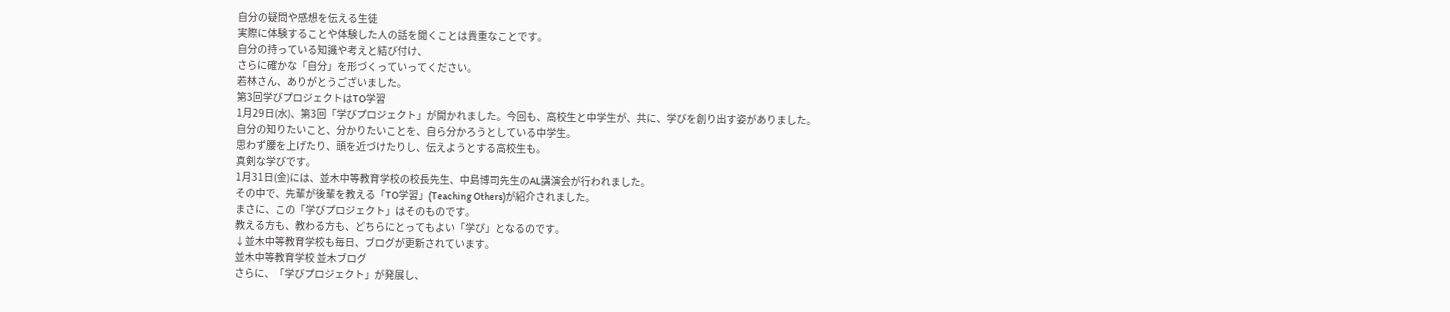自分の疑問や感想を伝える生徒
実際に体験することや体験した人の話を聞くことは貴重なことです。
自分の持っている知識や考えと結び付け、
さらに確かな「自分」を形づくっていってください。
若林さん、ありがとうございました。
第3回学びプロジェクトはTO学習
1月29日(水)、第3回「学びプロジェクト」が開かれました。今回も、高校生と中学生が、共に、学びを創り出す姿がありました。
自分の知りたいこと、分かりたいことを、自ら分かろうとしている中学生。
思わず腰を上げたり、頭を近づけたりし、伝えようとする高校生も。
真剣な学びです。
1月31日(金)には、並木中等教育学校の校長先生、中島博司先生のAL講演会が行われました。
その中で、先輩が後輩を教える「TO学習」(Teaching Others)が紹介されました。
まさに、この「学びプロジェクト」はそのものです。
教える方も、教わる方も、どちらにとってもよい「学び」となるのです。
↓並木中等教育学校も毎日、ブログが更新されています。
並木中等教育学校 並木ブログ
さらに、「学びプロジェクト」が発展し、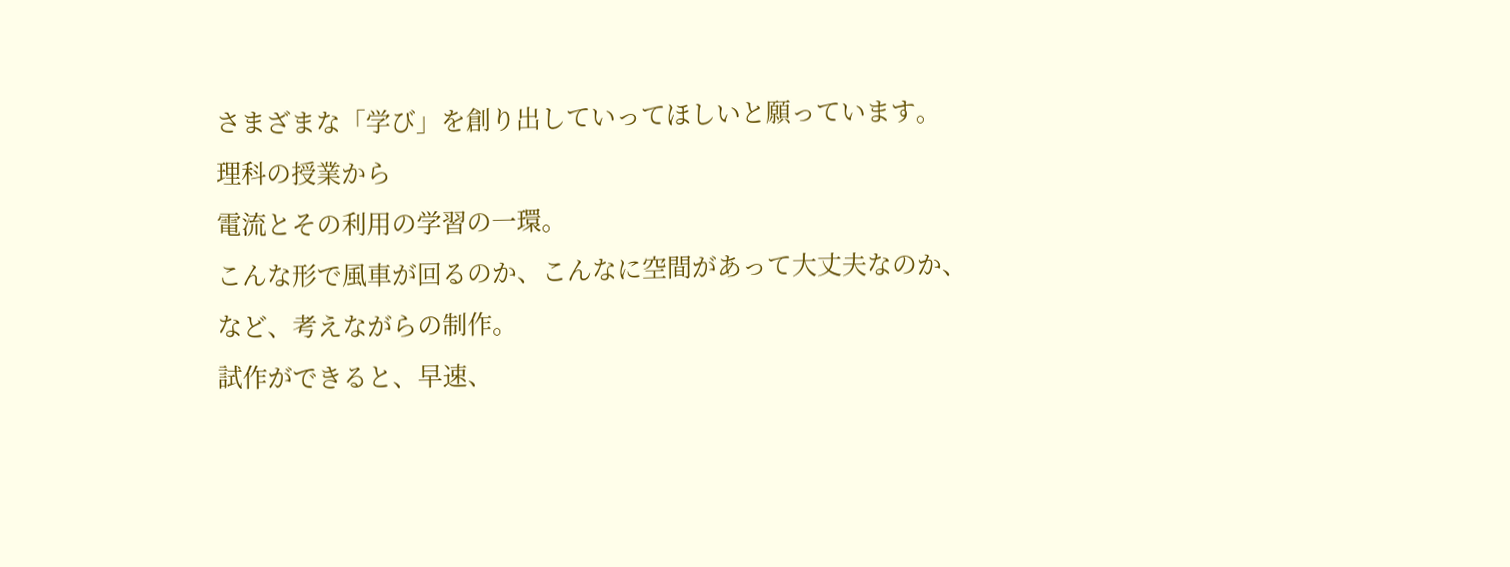さまざまな「学び」を創り出していってほしいと願っています。
理科の授業から
電流とその利用の学習の一環。
こんな形で風車が回るのか、こんなに空間があって大丈夫なのか、
など、考えながらの制作。
試作ができると、早速、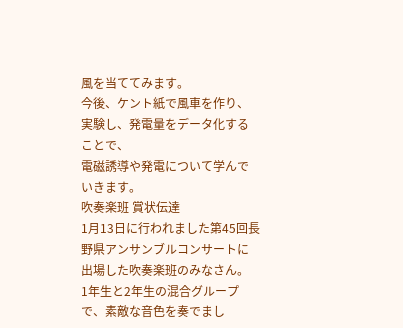風を当ててみます。
今後、ケント紙で風車を作り、実験し、発電量をデータ化することで、
電磁誘導や発電について学んでいきます。
吹奏楽班 賞状伝達
1月13日に行われました第45回長野県アンサンブルコンサートに出場した吹奏楽班のみなさん。
1年生と2年生の混合グループで、素敵な音色を奏でまし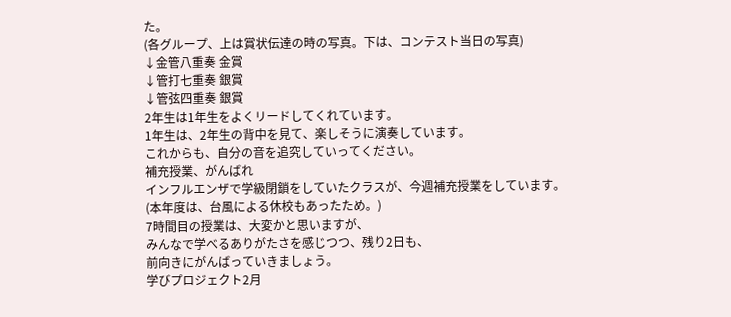た。
(各グループ、上は賞状伝達の時の写真。下は、コンテスト当日の写真)
↓金管八重奏 金賞
↓管打七重奏 銀賞
↓管弦四重奏 銀賞
2年生は1年生をよくリードしてくれています。
1年生は、2年生の背中を見て、楽しそうに演奏しています。
これからも、自分の音を追究していってください。
補充授業、がんばれ
インフルエンザで学級閉鎖をしていたクラスが、今週補充授業をしています。
(本年度は、台風による休校もあったため。)
7時間目の授業は、大変かと思いますが、
みんなで学べるありがたさを感じつつ、残り2日も、
前向きにがんばっていきましょう。
学びプロジェクト2月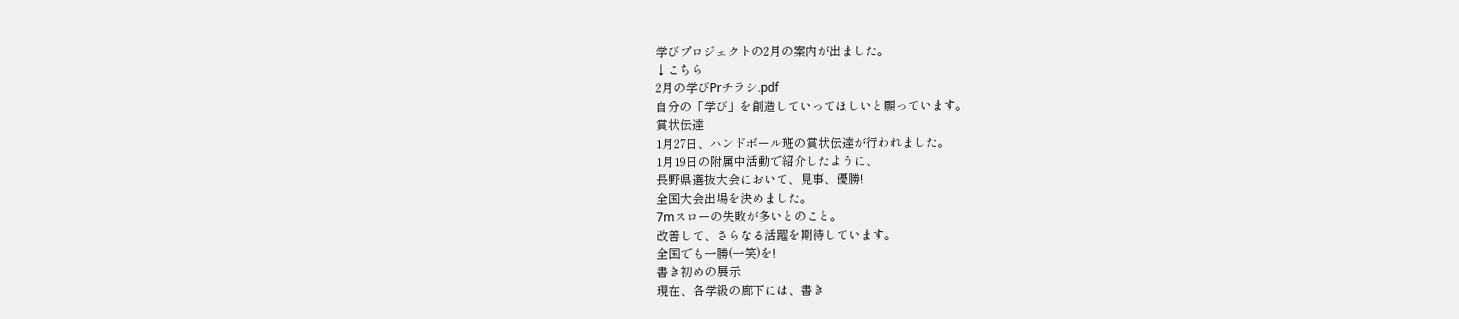学びプロジェクトの2月の案内が出ました。
↓こちら
2月の学びPrチラシ.pdf
自分の「学び」を創造していってほしいと願っています。
賞状伝達
1月27日、ハンドボール班の賞状伝達が行われました。
1月19日の附属中活動で紹介したように、
長野県選抜大会において、見事、優勝!
全国大会出場を決めました。
7mスローの失敗が多いとのこと。
改善して、さらなる活躍を期待しています。
全国でも一勝(一笑)を!
書き初めの展示
現在、各学級の廊下には、書き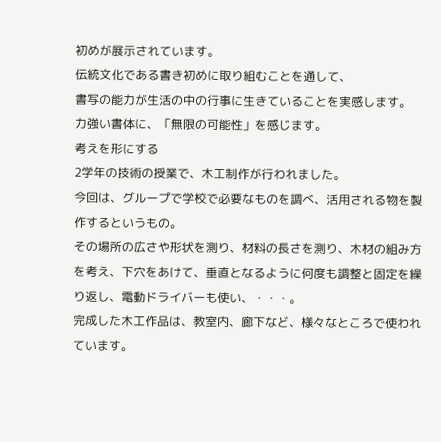初めが展示されています。
伝統文化である書き初めに取り組むことを通して、
書写の能力が生活の中の行事に生きていることを実感します。
力強い書体に、「無限の可能性」を感じます。
考えを形にする
2学年の技術の授業で、木工制作が行われました。
今回は、グループで学校で必要なものを調べ、活用される物を製作するというもの。
その場所の広さや形状を測り、材料の長さを測り、木材の組み方を考え、下穴をあけて、垂直となるように何度も調整と固定を繰り返し、電動ドライバーも使い、・・・。
完成した木工作品は、教室内、廊下など、様々なところで使われています。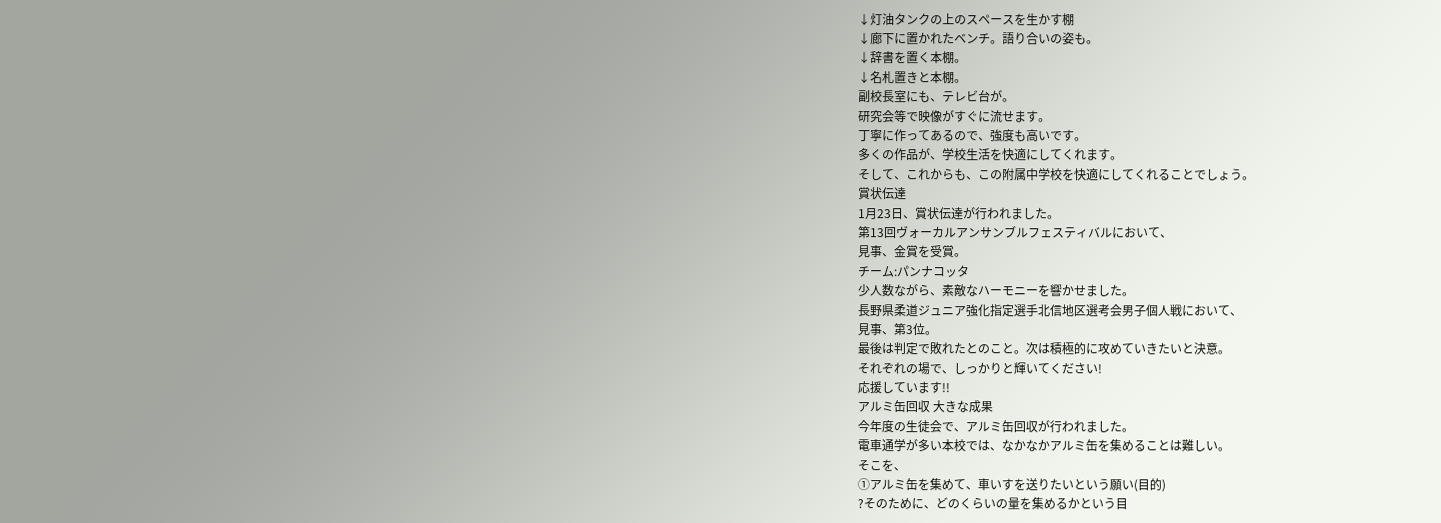↓灯油タンクの上のスペースを生かす棚
↓廊下に置かれたベンチ。語り合いの姿も。
↓辞書を置く本棚。
↓名札置きと本棚。
副校長室にも、テレビ台が。
研究会等で映像がすぐに流せます。
丁寧に作ってあるので、強度も高いです。
多くの作品が、学校生活を快適にしてくれます。
そして、これからも、この附属中学校を快適にしてくれることでしょう。
賞状伝達
1月23日、賞状伝達が行われました。
第13回ヴォーカルアンサンブルフェスティバルにおいて、
見事、金賞を受賞。
チーム:パンナコッタ
少人数ながら、素敵なハーモニーを響かせました。
長野県柔道ジュニア強化指定選手北信地区選考会男子個人戦において、
見事、第3位。
最後は判定で敗れたとのこと。次は積極的に攻めていきたいと決意。
それぞれの場で、しっかりと輝いてください!
応援しています!!
アルミ缶回収 大きな成果
今年度の生徒会で、アルミ缶回収が行われました。
電車通学が多い本校では、なかなかアルミ缶を集めることは難しい。
そこを、
①アルミ缶を集めて、車いすを送りたいという願い(目的)
?そのために、どのくらいの量を集めるかという目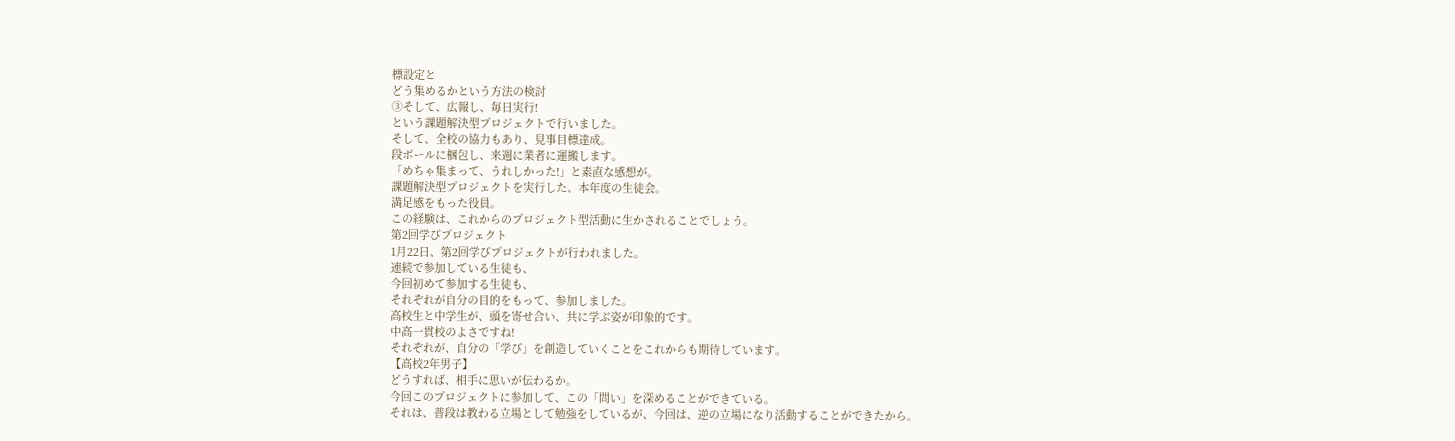標設定と
どう集めるかという方法の検討
③そして、広報し、毎日実行!
という課題解決型プロジェクトで行いました。
そして、全校の協力もあり、見事目標達成。
段ボールに梱包し、来週に業者に運搬します。
「めちゃ集まって、うれしかった!」と素直な感想が。
課題解決型プロジェクトを実行した、本年度の生徒会。
満足感をもった役員。
この経験は、これからのプロジェクト型活動に生かされることでしょう。
第2回学びプロジェクト
1月22日、第2回学びプロジェクトが行われました。
連続で参加している生徒も、
今回初めて参加する生徒も、
それぞれが自分の目的をもって、参加しました。
高校生と中学生が、頭を寄せ合い、共に学ぶ姿が印象的です。
中高一貫校のよさですね!
それぞれが、自分の「学び」を創造していくことをこれからも期待しています。
【高校2年男子】
どうすれば、相手に思いが伝わるか。
今回このプロジェクトに参加して、この「問い」を深めることができている。
それは、普段は教わる立場として勉強をしているが、今回は、逆の立場になり活動することができたから。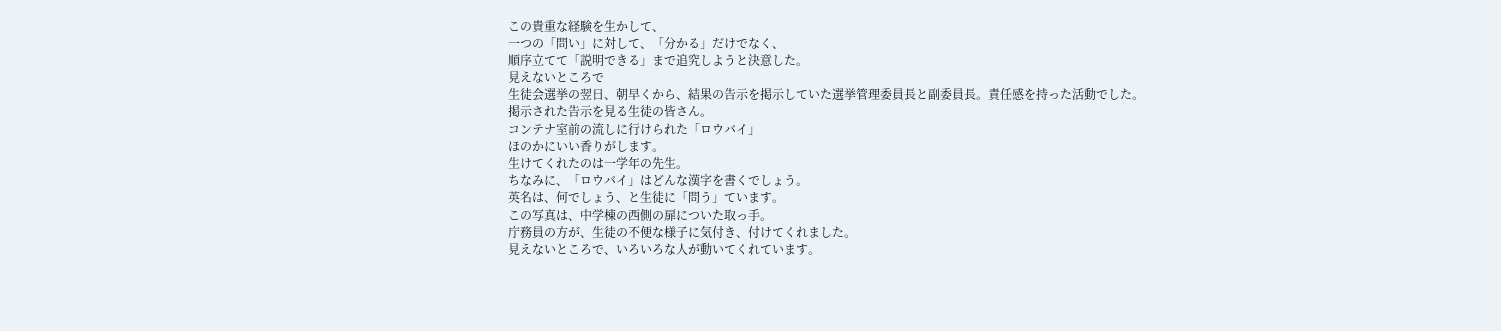この貴重な経験を生かして、
一つの「問い」に対して、「分かる」だけでなく、
順序立てて「説明できる」まで追究しようと決意した。
見えないところで
生徒会選挙の翌日、朝早くから、結果の告示を掲示していた選挙管理委員長と副委員長。責任感を持った活動でした。
掲示された告示を見る生徒の皆さん。
コンテナ室前の流しに行けられた「ロウバイ」
ほのかにいい香りがします。
生けてくれたのは一学年の先生。
ちなみに、「ロウバイ」はどんな漢字を書くでしょう。
英名は、何でしょう、と生徒に「問う」ています。
この写真は、中学棟の西側の扉についた取っ手。
庁務員の方が、生徒の不便な様子に気付き、付けてくれました。
見えないところで、いろいろな人が動いてくれています。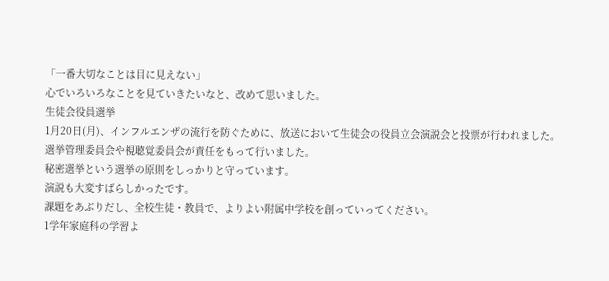「一番大切なことは目に見えない」
心でいろいろなことを見ていきたいなと、改めて思いました。
生徒会役員選挙
1月20日(月)、インフルエンザの流行を防ぐために、放送において生徒会の役員立会演説会と投票が行われました。
選挙管理委員会や視聴覚委員会が責任をもって行いました。
秘密選挙という選挙の原則をしっかりと守っています。
演説も大変すばらしかったです。
課題をあぶりだし、全校生徒・教員で、よりよい附属中学校を創っていってください。
1学年家庭科の学習よ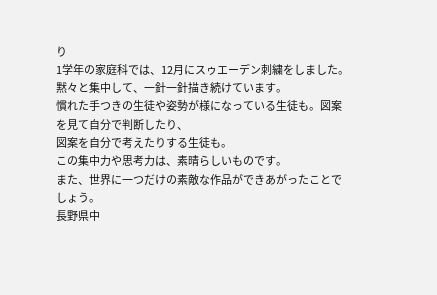り
1学年の家庭科では、12月にスゥエーデン刺繍をしました。
黙々と集中して、一針一針描き続けています。
慣れた手つきの生徒や姿勢が様になっている生徒も。図案を見て自分で判断したり、
図案を自分で考えたりする生徒も。
この集中力や思考力は、素晴らしいものです。
また、世界に一つだけの素敵な作品ができあがったことでしょう。
長野県中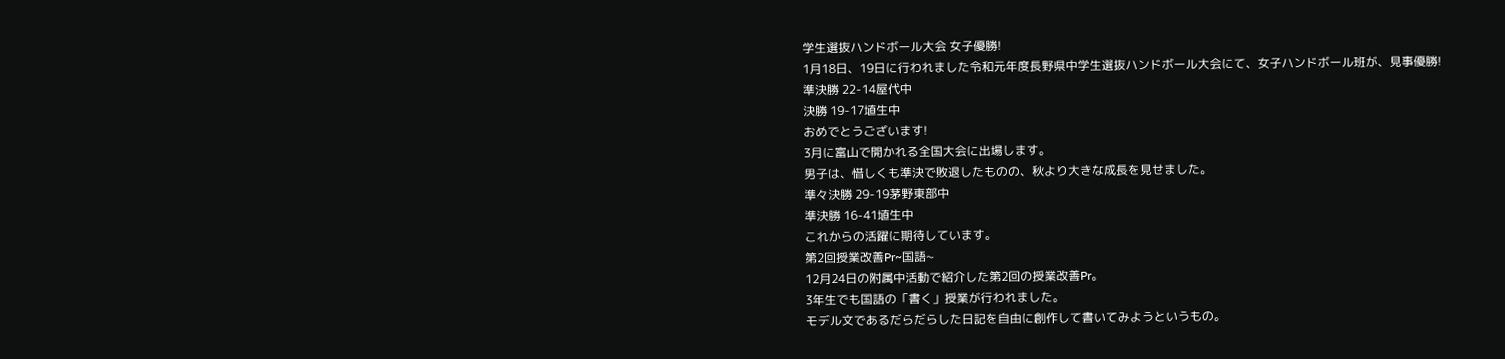学生選抜ハンドボール大会 女子優勝!
1月18日、19日に行われました令和元年度長野県中学生選抜ハンドボール大会にて、女子ハンドボール班が、見事優勝!
準決勝 22-14屋代中
決勝 19-17埴生中
おめでとうございます!
3月に富山で開かれる全国大会に出場します。
男子は、惜しくも準決で敗退したものの、秋より大きな成長を見せました。
準々決勝 29-19茅野東部中
準決勝 16-41埴生中
これからの活躍に期待しています。
第2回授業改善Pr~国語~
12月24日の附属中活動で紹介した第2回の授業改善Pr。
3年生でも国語の「書く」授業が行われました。
モデル文であるだらだらした日記を自由に創作して書いてみようというもの。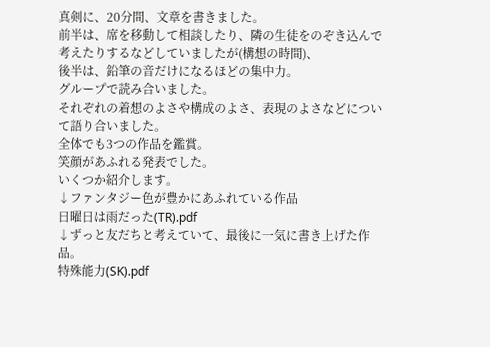真剣に、20分間、文章を書きました。
前半は、席を移動して相談したり、隣の生徒をのぞき込んで考えたりするなどしていましたが(構想の時間)、
後半は、鉛筆の音だけになるほどの集中力。
グループで読み合いました。
それぞれの着想のよさや構成のよさ、表現のよさなどについて語り合いました。
全体でも3つの作品を鑑賞。
笑顔があふれる発表でした。
いくつか紹介します。
↓ファンタジー色が豊かにあふれている作品
日曜日は雨だった(TR).pdf
↓ずっと友だちと考えていて、最後に一気に書き上げた作品。
特殊能力(SK).pdf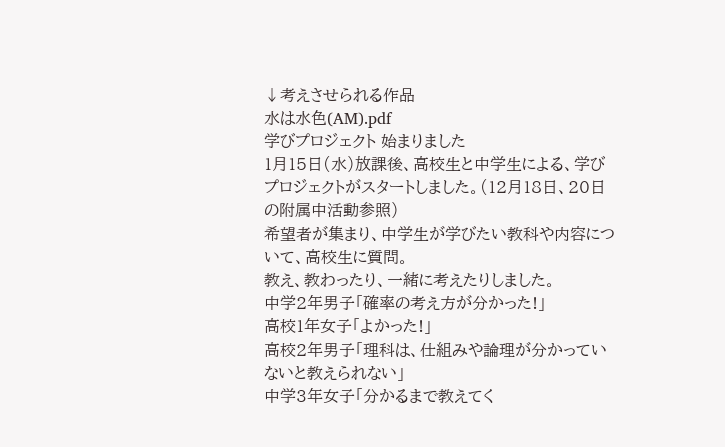↓考えさせられる作品
水は水色(AM).pdf
学びプロジェクト 始まりました
1月15日(水)放課後、高校生と中学生による、学びプロジェクトがスタートしました。(12月18日、20日の附属中活動参照)
希望者が集まり、中学生が学びたい教科や内容について、高校生に質問。
教え、教わったり、一緒に考えたりしました。
中学2年男子「確率の考え方が分かった!」
高校1年女子「よかった!」
高校2年男子「理科は、仕組みや論理が分かっていないと教えられない」
中学3年女子「分かるまで教えてく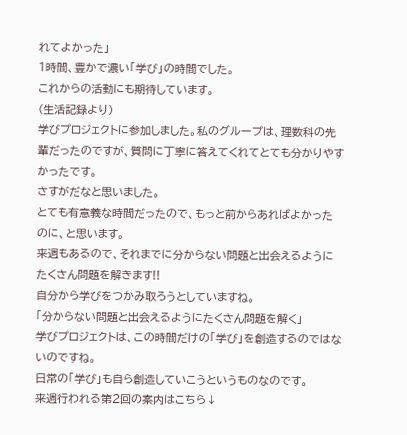れてよかった」
1時間、豊かで濃い「学び」の時間でした。
これからの活動にも期待しています。
(生活記録より)
学びプロジェクトに参加しました。私のグループは、理数科の先輩だったのですが、質問に丁寧に答えてくれてとても分かりやすかったです。
さすがだなと思いました。
とても有意義な時間だったので、もっと前からあればよかったのに、と思います。
来週もあるので、それまでに分からない問題と出会えるようにたくさん問題を解きます!!
自分から学びをつかみ取ろうとしていますね。
「分からない問題と出会えるようにたくさん問題を解く」
学びプロジェクトは、この時間だけの「学び」を創造するのではないのですね。
日常の「学び」も自ら創造していこうというものなのです。
来週行われる第2回の案内はこちら↓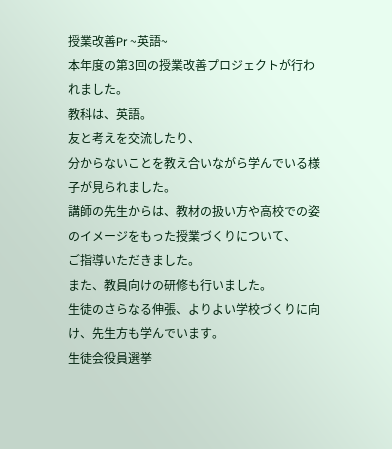授業改善Pr ~英語~
本年度の第3回の授業改善プロジェクトが行われました。
教科は、英語。
友と考えを交流したり、
分からないことを教え合いながら学んでいる様子が見られました。
講師の先生からは、教材の扱い方や高校での姿のイメージをもった授業づくりについて、
ご指導いただきました。
また、教員向けの研修も行いました。
生徒のさらなる伸張、よりよい学校づくりに向け、先生方も学んでいます。
生徒会役員選挙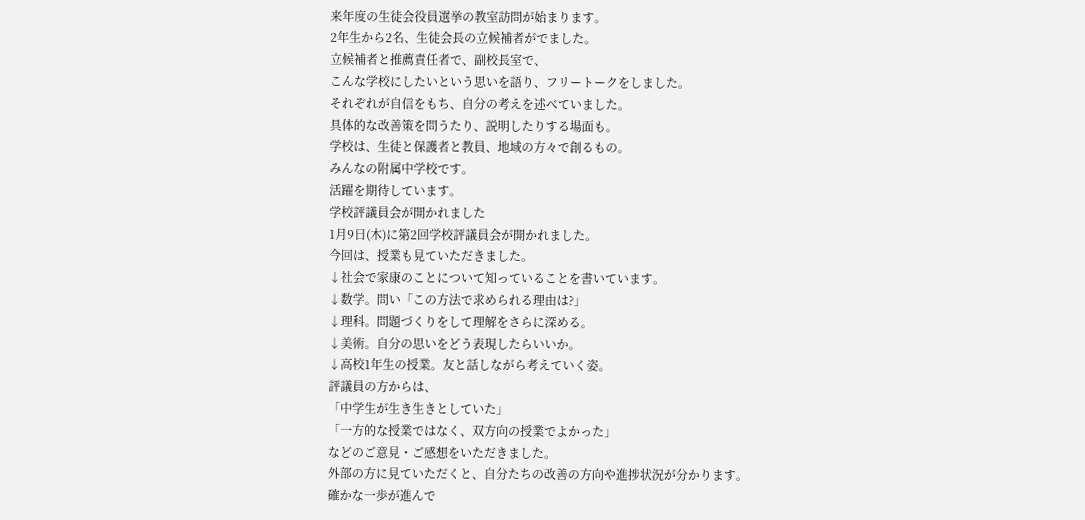来年度の生徒会役員選挙の教室訪問が始まります。
2年生から2名、生徒会長の立候補者がでました。
立候補者と推薦責任者で、副校長室で、
こんな学校にしたいという思いを語り、フリートークをしました。
それぞれが自信をもち、自分の考えを述べていました。
具体的な改善策を問うたり、説明したりする場面も。
学校は、生徒と保護者と教員、地域の方々で創るもの。
みんなの附属中学校です。
活躍を期待しています。
学校評議員会が開かれました
1月9日(木)に第2回学校評議員会が開かれました。
今回は、授業も見ていただきました。
↓社会で家康のことについて知っていることを書いています。
↓数学。問い「この方法で求められる理由は?」
↓理科。問題づくりをして理解をさらに深める。
↓美術。自分の思いをどう表現したらいいか。
↓高校1年生の授業。友と話しながら考えていく姿。
評議員の方からは、
「中学生が生き生きとしていた」
「一方的な授業ではなく、双方向の授業でよかった」
などのご意見・ご感想をいただきました。
外部の方に見ていただくと、自分たちの改善の方向や進捗状況が分かります。
確かな一歩が進んで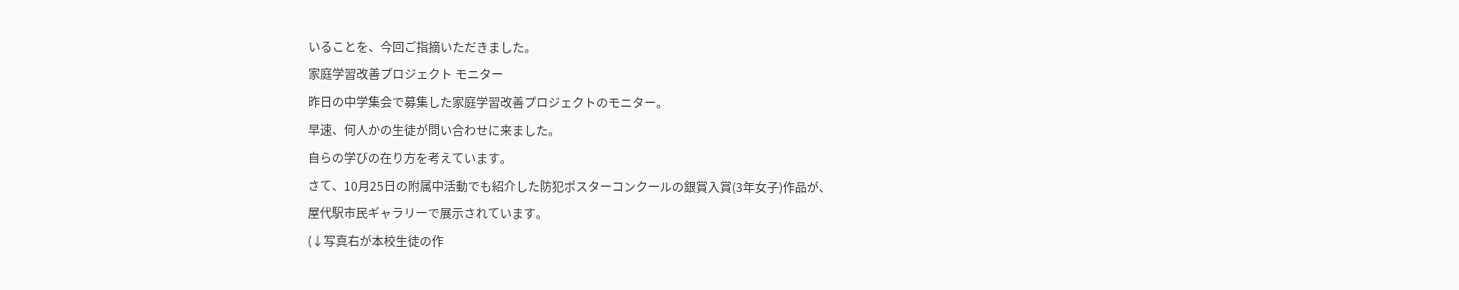いることを、今回ご指摘いただきました。
家庭学習改善プロジェクト モニター
昨日の中学集会で募集した家庭学習改善プロジェクトのモニター。
早速、何人かの生徒が問い合わせに来ました。
自らの学びの在り方を考えています。
さて、10月25日の附属中活動でも紹介した防犯ポスターコンクールの銀賞入賞(3年女子)作品が、
屋代駅市民ギャラリーで展示されています。
(↓写真右が本校生徒の作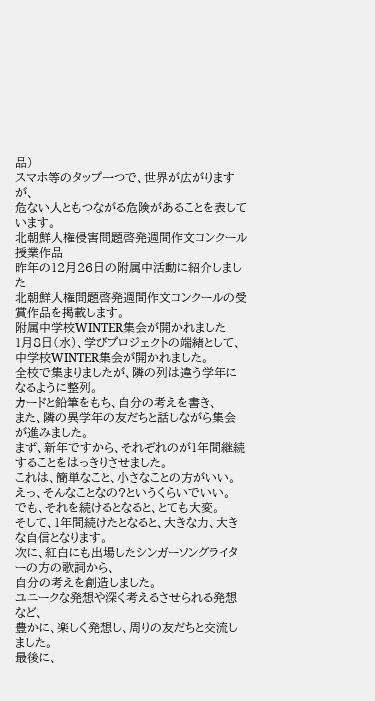品)
スマホ等のタップ一つで、世界が広がりますが、
危ない人ともつながる危険があることを表しています。
北朝鮮人権侵害問題啓発週間作文コンクール授業作品
昨年の12月26日の附属中活動に紹介しました
北朝鮮人権問題啓発週間作文コンクールの受賞作品を掲載します。
附属中学校WINTER集会が開かれました
1月8日(水)、学びプロジェクトの端緒として、中学校WINTER集会が開かれました。
全校で集まりましたが、隣の列は違う学年になるように整列。
カードと鉛筆をもち、自分の考えを書き、
また、隣の異学年の友だちと話しながら集会が進みました。
まず、新年ですから、それぞれのが1年間継続することをはっきりさせました。
これは、簡単なこと、小さなことの方がいい。
えっ、そんなことなの?というくらいでいい。
でも、それを続けるとなると、とても大変。
そして、1年間続けたとなると、大きな力、大きな自信となります。
次に、紅白にも出場したシンガーソングライターの方の歌詞から、
自分の考えを創造しました。
ユニークな発想や深く考えるさせられる発想など、
豊かに、楽しく発想し、周りの友だちと交流しました。
最後に、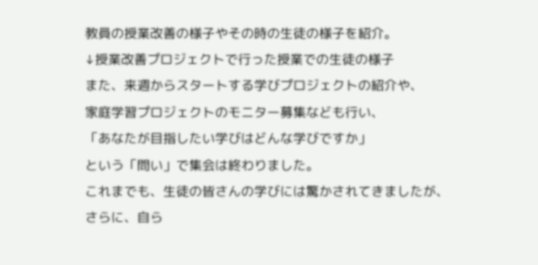教員の授業改善の様子やその時の生徒の様子を紹介。
↓授業改善プロジェクトで行った授業での生徒の様子
また、来週からスタートする学びプロジェクトの紹介や、
家庭学習プロジェクトのモニター募集なども行い、
「あなたが目指したい学びはどんな学びですか」
という「問い」で集会は終わりました。
これまでも、生徒の皆さんの学びには驚かされてきましたが、
さらに、自ら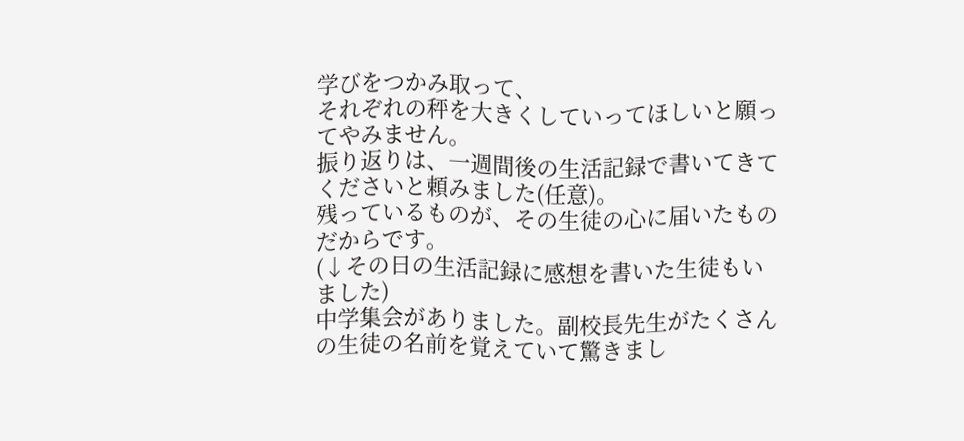学びをつかみ取って、
それぞれの秤を大きくしていってほしいと願ってやみません。
振り返りは、一週間後の生活記録で書いてきてくださいと頼みました(任意)。
残っているものが、その生徒の心に届いたものだからです。
(↓その日の生活記録に感想を書いた生徒もいました)
中学集会がありました。副校長先生がたくさんの生徒の名前を覚えていて驚きまし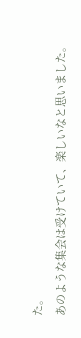た。
あのような集会は受けていて、楽しいなと思いました。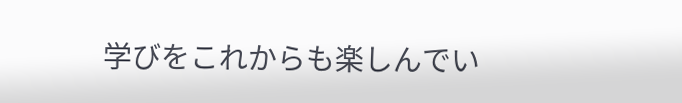学びをこれからも楽しんでい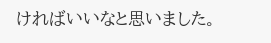ければいいなと思いました。